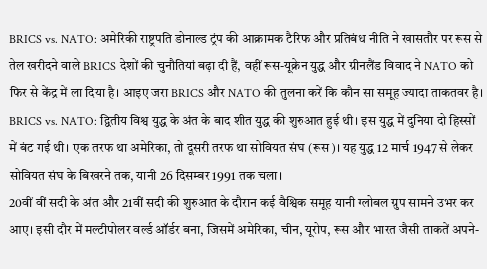BRICS vs. NATO: अमेरिकी राष्ट्रपति डोनाल्ड ट्रंप की आक्रामक टैरिफ और प्रतिबंध नीति ने खासतौर पर रूस से तेल खरीदने वाले BRICS देशों की चुनौतियां बढ़ा दी हैं, वहीं रूस-यूक्रेन युद्ध और ग्रीनलैंड विवाद ने NATO को फिर से केंद्र में ला दिया है। आइए जरा BRICS और NATO की तुलना करें कि कौन सा समूह ज्यादा ताकतवर है।
BRICS vs. NATO: द्वितीय विश्व युद्ध के अंत के बाद शीत युद्ध की शुरुआत हुई थी। इस युद्ध में दुनिया दो हिस्सों में बंट गई थी। एक तरफ था अमेरिका, तो दूसरी तरफ था सोवियत संघ (रूस)। यह युद्ध 12 मार्च 1947 से लेकर सोवियत संघ के बिखरने तक, यानी 26 दिसम्बर 1991 तक चला।
20वीं वीं सदी के अंत और 21वीं सदी की शुरुआत के दौरान कई वैश्विक समूह यानी ग्लोबल ग्रुप सामने उभर कर आए। इसी दौर में मल्टीपोलर वर्ल्ड ऑर्डर बना, जिसमें अमेरिका, चीन, यूरोप, रूस और भारत जैसी ताकतें अपने-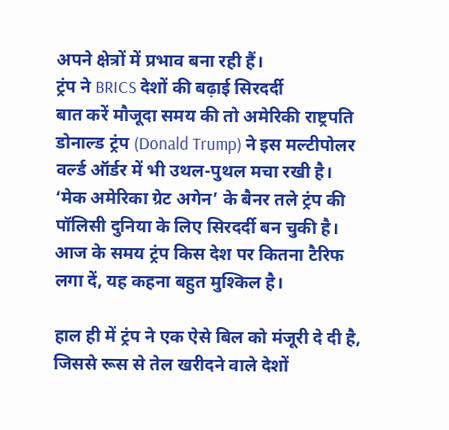अपने क्षेत्रों में प्रभाव बना रही हैं।
ट्रंप ने BRICS देशों की बढ़ाई सिरदर्दी
बात करें मौजूदा समय की तो अमेरिकी राष्ट्रपति डोनाल्ड ट्रंप (Donald Trump) ने इस मल्टीपोलर वर्ल्ड ऑर्डर में भी उथल-पुथल मचा रखी है। ‘मेक अमेरिका ग्रेट अगेन’ के बैनर तले ट्रंप की पॉलिसी दुनिया के लिए सिरदर्दी बन चुकी है। आज के समय ट्रंप किस देश पर कितना टैरिफ लगा दें, यह कहना बहुत मुश्किल है।

हाल ही में ट्रंप ने एक ऐसे बिल को मंजूरी दे दी है, जिससे रूस से तेल खरीदने वाले देशों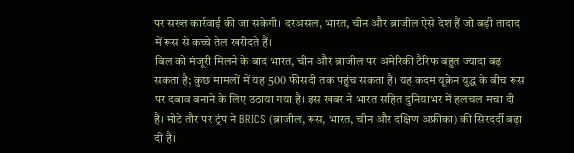पर सख्त कार्रवाई की जा सकेगी। दरअसल, भारत, चीन और ब्राजील ऐसे देश हैं जो बड़ी तादाद में रूस से कच्चे तेल खरीदते हैं।
बिल को मंजूरी मिलने के बाद भारत, चीन और ब्राजील पर अमेरिकी टैरिफ बहुत ज्यादा बढ़ सकता है; कुछ मामलों में यह 500 फीसदी तक पहुंच सकता है। यह कदम यूक्रेन युद्ध के बीच रूस पर दबाव बनाने के लिए उठाया गया है। इस खबर ने भारत सहित दुनियाभर में हलचल मचा दी है। मोटे तौर पर ट्रंप ने BRICS (ब्राजील, रूस, भारत, चीन और दक्षिण अफ्रीका) की सिरदर्दी बढ़ा दी है।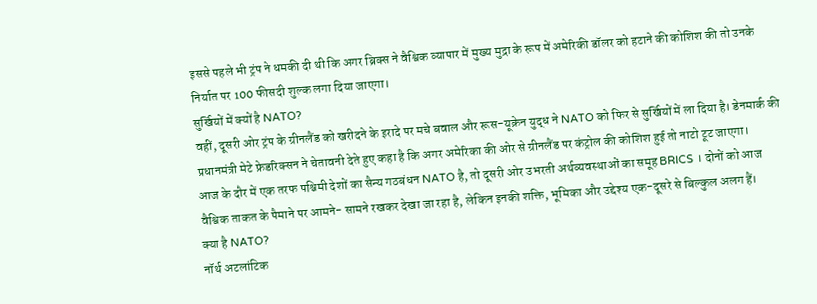इससे पहले भी ट्रंप ने धमकी दी थी कि अगर ब्रिक्स ने वैश्विक व्यापार में मुख्य मुद्रा के रूप में अमेरिकी डॉलर को हटाने की कोशिश की तो उनके निर्यात पर 100 फीसदी शुल्क लगा दिया जाएगा।
सुर्खियों में क्यों है NATO?
वहीं, दूसरी ओर ट्रंप के ग्रीनलैंड को खरीदने के इरादे पर मचे बवाल और रूस-यूक्रेन युद्ध ने NATO को फिर से सुर्खियों में ला दिया है। डेनमार्क की प्रधानमंत्री मेटे फ्रेडरिक्सन ने चेतावनी देते हुए कहा है कि अगर अमेरिका की ओर से ग्रीनलैंड पर कंट्रोल की कोशिश हुई तो नाटो टूट जाएगा।
आज के दौर में एक तरफ पश्चिमी देशों का सैन्य गठबंधन NATO है, तो दूसरी ओर उभरती अर्थव्यवस्थाओं का समूह BRICS । दोनों को आज वैश्विक ताकत के पैमाने पर आमने- सामने रखकर देखा जा रहा है, लेकिन इनकी शक्ति, भूमिका और उद्देश्य एक-दूसरे से बिल्कुल अलग हैं।
क्या है NATO?
नॉर्थ अटलांटिक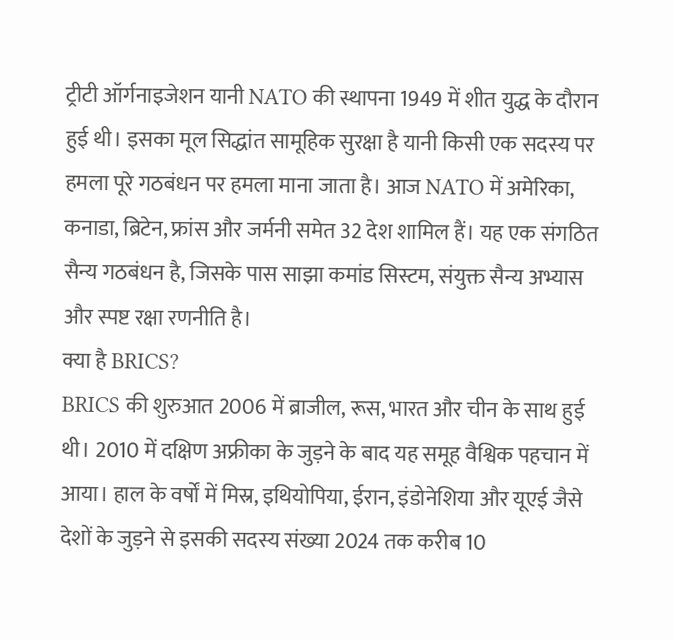ट्रीटी ऑर्गनाइजेशन यानी NATO की स्थापना 1949 में शीत युद्ध के दौरान हुई थी। इसका मूल सिद्धांत सामूहिक सुरक्षा है यानी किसी एक सदस्य पर हमला पूरे गठबंधन पर हमला माना जाता है। आज NATO में अमेरिका, कनाडा, ब्रिटेन, फ्रांस और जर्मनी समेत 32 देश शामिल हैं। यह एक संगठित सैन्य गठबंधन है, जिसके पास साझा कमांड सिस्टम, संयुक्त सैन्य अभ्यास और स्पष्ट रक्षा रणनीति है।
क्या है BRICS?
BRICS की शुरुआत 2006 में ब्राजील, रूस, भारत और चीन के साथ हुई थी। 2010 में दक्षिण अफ्रीका के जुड़ने के बाद यह समूह वैश्विक पहचान में आया। हाल के वर्षों में मिस्र, इथियोपिया, ईरान, इंडोनेशिया और यूएई जैसे देशों के जुड़ने से इसकी सदस्य संख्या 2024 तक करीब 10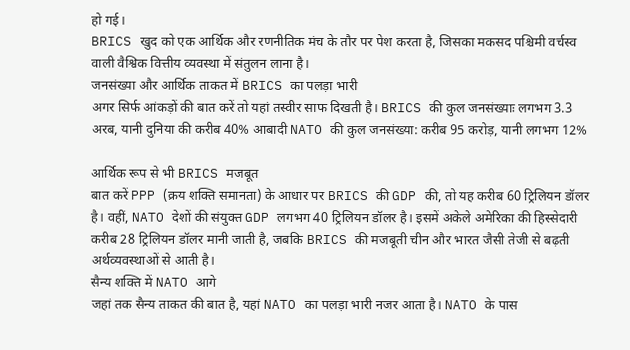हो गई।
BRICS खुद को एक आर्थिक और रणनीतिक मंच के तौर पर पेश करता है, जिसका मकसद पश्चिमी वर्चस्व वाली वैश्विक वित्तीय व्यवस्था में संतुलन लाना है।
जनसंख्या और आर्थिक ताकत में BRICS का पलड़ा भारी
अगर सिर्फ आंकड़ों की बात करें तो यहां तस्वीर साफ दिखती है। BRICS की कुल जनसंख्याः लगभग 3.3 अरब, यानी दुनिया की करीब 40% आबादी NATO की कुल जनसंख्या: करीब 95 करोड़, यानी लगभग 12%

आर्थिक रूप से भी BRICS मजबूत
बात करें PPP (क्रय शक्ति समानता) के आधार पर BRICS की GDP की, तो यह करीब 60 ट्रिलियन डॉलर है। वहीं, NATO देशों की संयुक्त GDP लगभग 40 ट्रिलियन डॉलर है। इसमें अकेले अमेरिका की हिस्सेदारी करीब 28 ट्रिलियन डॉलर मानी जाती है, जबकि BRICS की मजबूती चीन और भारत जैसी तेजी से बढ़ती अर्थव्यवस्थाओं से आती है।
सैन्य शक्ति में NATO आगे
जहां तक सैन्य ताकत की बात है, यहां NATO का पलड़ा भारी नजर आता है। NATO के पास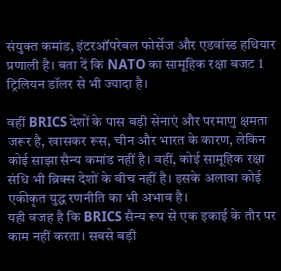संयुक्त कमांड, इंटरऑपरेबल फोर्सेज और एडवांस्ड हथियार प्रणाली है। बता दें कि NATO का सामूहिक रक्षा बजट 1 ट्रिलियन डॉलर से भी ज्यादा है।

वहीं BRICS देशों के पास बड़ी सेनाएं और परमाणु क्षमता जरूर है, खासकर रूस, चीन और भारत के कारण, लेकिन कोई साझा सैन्य कमांड नहीं है। वहीं, कोई सामूहिक रक्षा संधि भी ब्रिक्स देशों के बीच नहीं है। इसके अलावा कोई एकीकृत युद्ध रणनीति का भी अभाव है।
यही वजह है कि BRICS सैन्य रूप से एक इकाई के तौर पर काम नहीं करता। सबसे बड़ी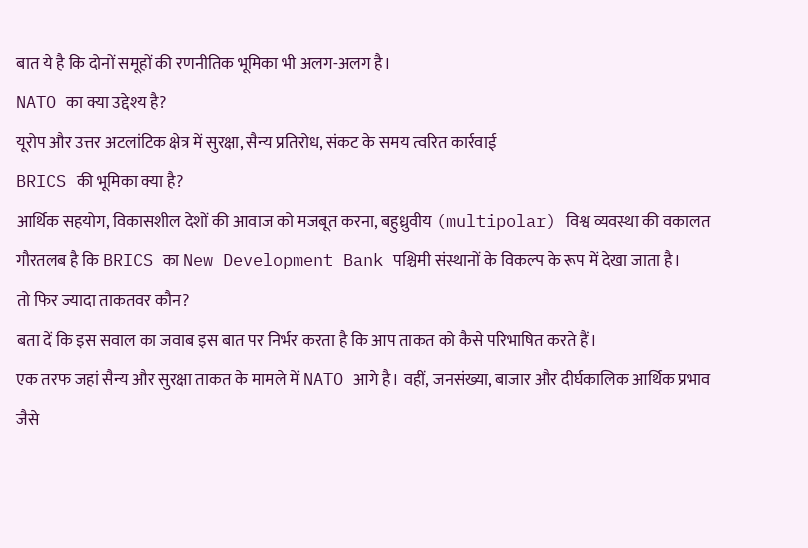बात ये है कि दोनों समूहों की रणनीतिक भूमिका भी अलग-अलग है।
NATO का क्या उद्देश्य है?
यूरोप और उत्तर अटलांटिक क्षेत्र में सुरक्षा, सैन्य प्रतिरोध, संकट के समय त्वरित कार्रवाई
BRICS की भूमिका क्या है?
आर्थिक सहयोग, विकासशील देशों की आवाज को मजबूत करना, बहुध्रुवीय (multipolar) विश्व व्यवस्था की वकालत
गौरतलब है कि BRICS का New Development Bank पश्चिमी संस्थानों के विकल्प के रूप में देखा जाता है।
तो फिर ज्यादा ताकतवर कौन?
बता दें कि इस सवाल का जवाब इस बात पर निर्भर करता है कि आप ताकत को कैसे परिभाषित करते हैं।
एक तरफ जहां सैन्य और सुरक्षा ताकत के मामले में NATO आगे है। वहीं, जनसंख्या, बाजार और दीर्घकालिक आर्थिक प्रभाव जैसे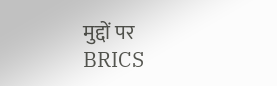मुद्दों पर BRICS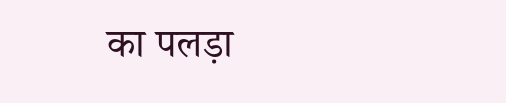का पलड़ा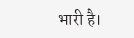भारी है।